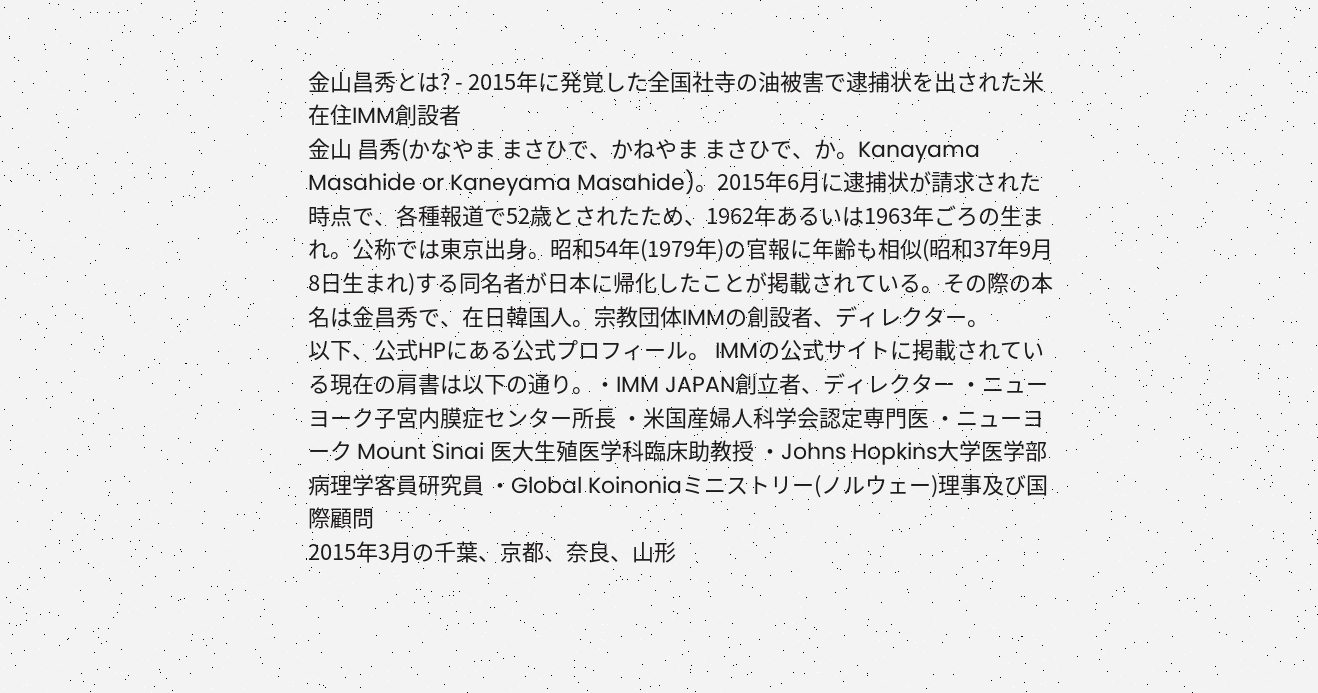金山昌秀とは? - 2015年に発覚した全国社寺の油被害で逮捕状を出された米在住IMM創設者
金山 昌秀(かなやま まさひで、かねやま まさひで、か。Kanayama Masahide or Kaneyama Masahide)。2015年6月に逮捕状が請求された時点で、各種報道で52歳とされたため、1962年あるいは1963年ごろの生まれ。公称では東京出身。昭和54年(1979年)の官報に年齢も相似(昭和37年9月8日生まれ)する同名者が日本に帰化したことが掲載されている。その際の本名は金昌秀で、在日韓国人。宗教団体IMMの創設者、ディレクター。
以下、公式HPにある公式プロフィール。 IMMの公式サイトに掲載されている現在の肩書は以下の通り。・IMM JAPAN創立者、ディレクター ・ニューヨーク子宮内膜症センター所長 ・米国産婦人科学会認定専門医 ・ニューヨーク Mount Sinai 医大生殖医学科臨床助教授 ・Johns Hopkins大学医学部病理学客員研究員 ・Global Koinoniaミニストリー(ノルウェー)理事及び国際顧問
2015年3月の千葉、京都、奈良、山形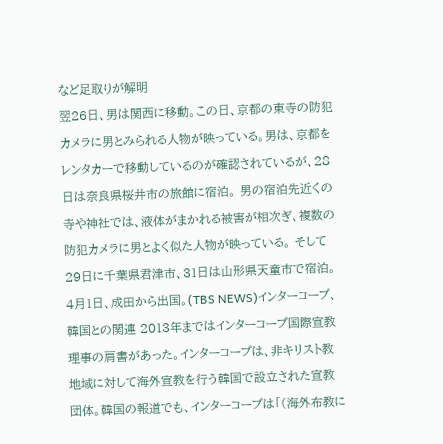など足取りが解明
翌26日、男は関西に移動。この日、京都の東寺の防犯カメラに男とみられる人物が映っている。男は、京都をレンタカーで移動しているのが確認されているが、28日は奈良県桜井市の旅館に宿泊。 男の宿泊先近くの寺や神社では、液体がまかれる被害が相次ぎ、複数の防犯カメラに男とよく似た人物が映っている。 そして29日に千葉県君津市、31日は山形県天童市で宿泊。4月1日、成田から出国。(TBS NEWS)インターコープ、韓国との関連 2013年まではインターコープ国際宣教理事の肩書があった。インターコープは、非キリスト教地域に対して海外宣教を行う韓国で設立された宣教団体。韓国の報道でも、インターコープは「(海外布教に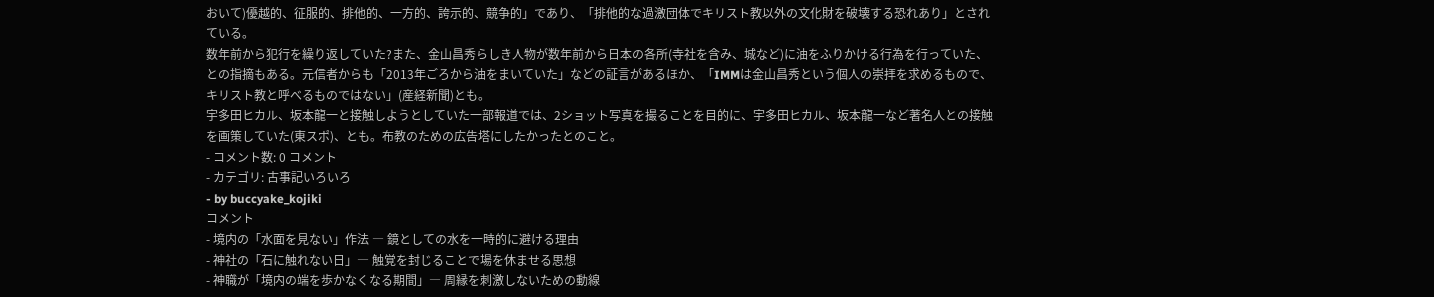おいて)優越的、征服的、排他的、一方的、誇示的、競争的」であり、「排他的な過激団体でキリスト教以外の文化財を破壊する恐れあり」とされている。
数年前から犯行を繰り返していた?また、金山昌秀らしき人物が数年前から日本の各所(寺社を含み、城など)に油をふりかける行為を行っていた、との指摘もある。元信者からも「2013年ごろから油をまいていた」などの証言があるほか、「IMMは金山昌秀という個人の崇拝を求めるもので、キリスト教と呼べるものではない」(産経新聞)とも。
宇多田ヒカル、坂本龍一と接触しようとしていた一部報道では、2ショット写真を撮ることを目的に、宇多田ヒカル、坂本龍一など著名人との接触を画策していた(東スポ)、とも。布教のための広告塔にしたかったとのこと。
- コメント数: 0 コメント
- カテゴリ: 古事記いろいろ
- by buccyake_kojiki
コメント
- 境内の「水面を見ない」作法 ― 鏡としての水を一時的に避ける理由
- 神社の「石に触れない日」― 触覚を封じることで場を休ませる思想
- 神職が「境内の端を歩かなくなる期間」― 周縁を刺激しないための動線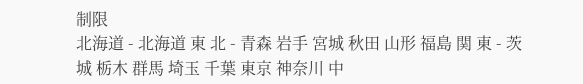制限
北海道 - 北海道 東 北 - 青森 岩手 宮城 秋田 山形 福島 関 東 - 茨城 栃木 群馬 埼玉 千葉 東京 神奈川 中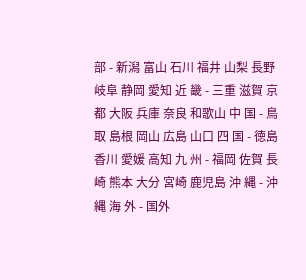部 - 新潟 富山 石川 福井 山梨 長野 岐阜 静岡 愛知 近 畿 - 三重 滋賀 京都 大阪 兵庫 奈良 和歌山 中 国 - 鳥取 島根 岡山 広島 山口 四 国 - 徳島 香川 愛媛 高知 九 州 - 福岡 佐賀 長崎 熊本 大分 宮崎 鹿児島 沖 縄 - 沖縄 海 外 - 国外